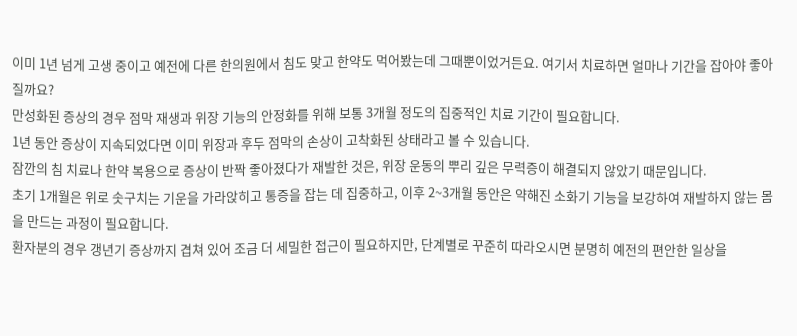이미 1년 넘게 고생 중이고 예전에 다른 한의원에서 침도 맞고 한약도 먹어봤는데 그때뿐이었거든요. 여기서 치료하면 얼마나 기간을 잡아야 좋아질까요?
만성화된 증상의 경우 점막 재생과 위장 기능의 안정화를 위해 보통 3개월 정도의 집중적인 치료 기간이 필요합니다.
1년 동안 증상이 지속되었다면 이미 위장과 후두 점막의 손상이 고착화된 상태라고 볼 수 있습니다.
잠깐의 침 치료나 한약 복용으로 증상이 반짝 좋아졌다가 재발한 것은, 위장 운동의 뿌리 깊은 무력증이 해결되지 않았기 때문입니다.
초기 1개월은 위로 솟구치는 기운을 가라앉히고 통증을 잡는 데 집중하고, 이후 2~3개월 동안은 약해진 소화기 기능을 보강하여 재발하지 않는 몸을 만드는 과정이 필요합니다.
환자분의 경우 갱년기 증상까지 겹쳐 있어 조금 더 세밀한 접근이 필요하지만, 단계별로 꾸준히 따라오시면 분명히 예전의 편안한 일상을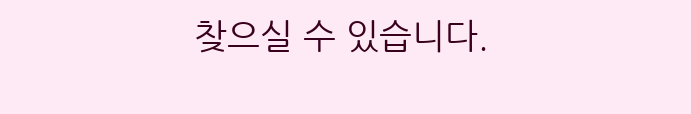찾으실 수 있습니다.